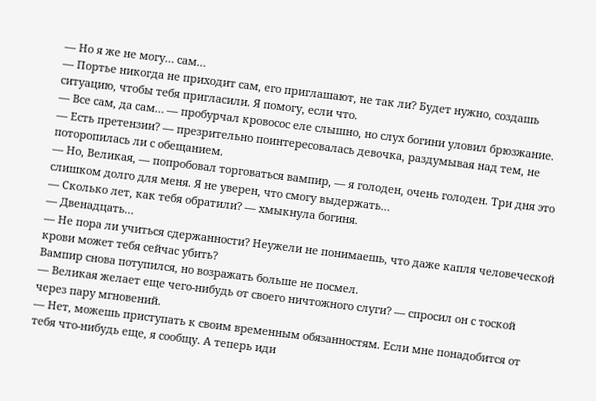— Но я же не могу… сам…
— Портье никогда не приходит сам, его приглашают, не так ли? Будет нужно, создашь ситуацию, чтобы тебя пригласили. Я помогу, если что.
— Все сам, да сам… — пробурчал кровосос еле слышно, но слух богини уловил брюзжание.
— Есть претензии? — презрительно поинтересовалась девочка, раздумывая над тем, не поторопилась ли с обещанием.
— Но, Великая, — попробовал торговаться вампир, — я голоден, очень голоден. Три дня это слишком долго для меня. Я не уверен, что смогу выдержать…
— Сколько лет, как тебя обратили? — хмыкнула богиня.
— Двенадцать…
— Не пора ли учиться сдержанности? Неужели не понимаешь, что даже капля человеческой крови может тебя сейчас убить?
Вампир снова потупился, но возражать больше не посмел.
— Великая желает еще чего-нибудь от своего ничтожного слуги? — спросил он с тоской через пару мгновений.
— Нет, можешь приступать к своим временным обязанностям. Если мне понадобится от тебя что-нибудь еще, я сообщу. А теперь иди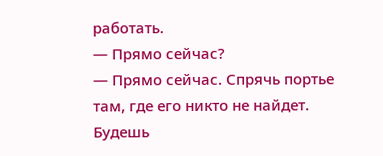работать.
— Прямо сейчас?
— Прямо сейчас. Спрячь портье там, где его никто не найдет. Будешь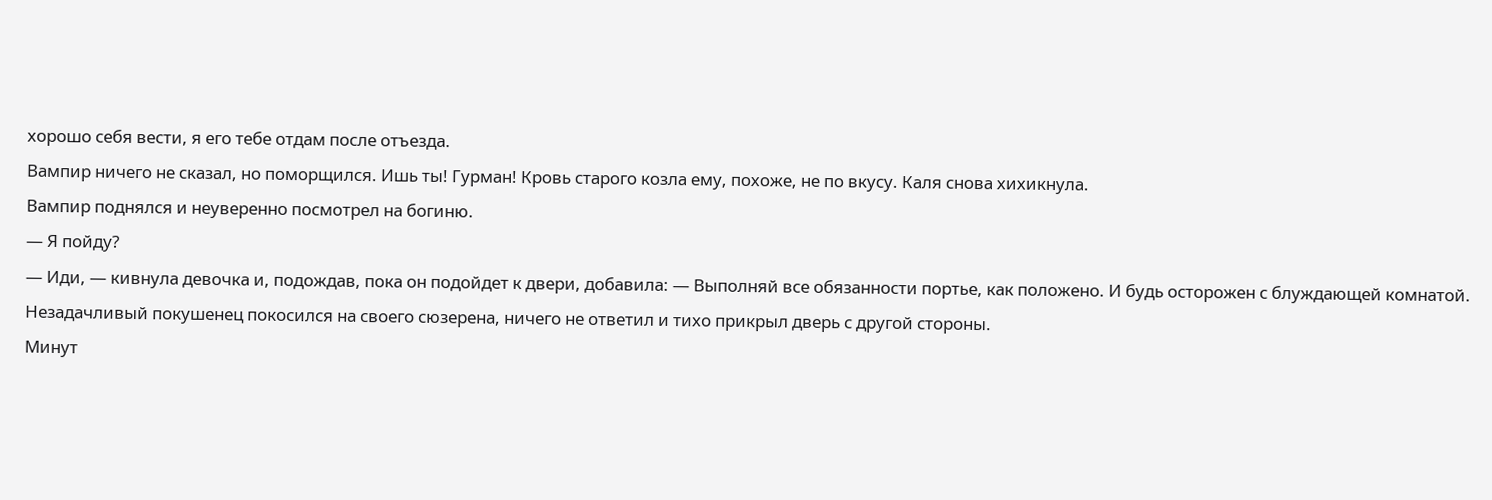хорошо себя вести, я его тебе отдам после отъезда.
Вампир ничего не сказал, но поморщился. Ишь ты! Гурман! Кровь старого козла ему, похоже, не по вкусу. Каля снова хихикнула.
Вампир поднялся и неуверенно посмотрел на богиню.
— Я пойду?
— Иди, — кивнула девочка и, подождав, пока он подойдет к двери, добавила: — Выполняй все обязанности портье, как положено. И будь осторожен с блуждающей комнатой.
Незадачливый покушенец покосился на своего сюзерена, ничего не ответил и тихо прикрыл дверь с другой стороны.
Минут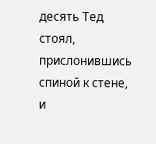десять Тед стоял, прислонившись спиной к стене, и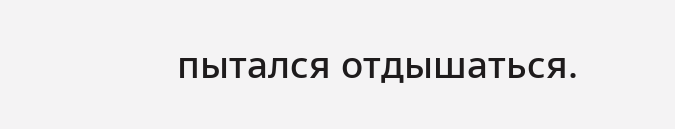пытался отдышаться.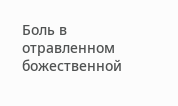Боль в отравленном божественной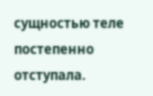сущностью теле постепенно отступала.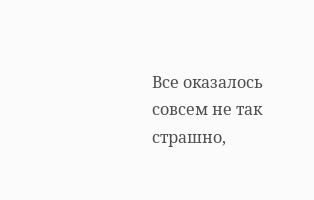Все оказалось совсем не так страшно,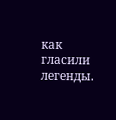как гласили легенды.